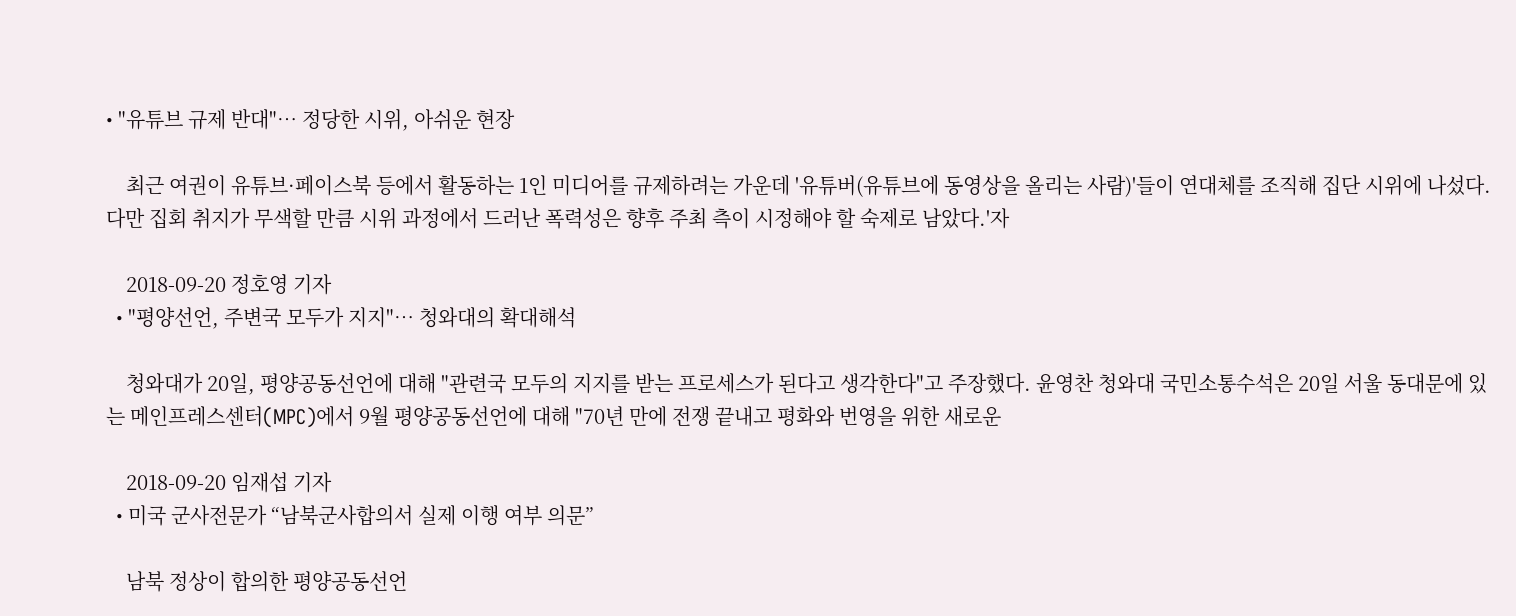• "유튜브 규제 반대"… 정당한 시위, 아쉬운 현장

    최근 여권이 유튜브·페이스북 등에서 활동하는 1인 미디어를 규제하려는 가운데 '유튜버(유튜브에 동영상을 올리는 사람)'들이 연대체를 조직해 집단 시위에 나섰다. 다만 집회 취지가 무색할 만큼 시위 과정에서 드러난 폭력성은 향후 주최 측이 시정해야 할 숙제로 남았다.'자

    2018-09-20 정호영 기자
  • "평양선언, 주변국 모두가 지지"… 청와대의 확대해석

    청와대가 20일, 평양공동선언에 대해 "관련국 모두의 지지를 받는 프로세스가 된다고 생각한다"고 주장했다. 윤영찬 청와대 국민소통수석은 20일 서울 동대문에 있는 메인프레스센터(MPC)에서 9월 평양공동선언에 대해 "70년 만에 전쟁 끝내고 평화와 번영을 위한 새로운

    2018-09-20 임재섭 기자
  • 미국 군사전문가 “남북군사합의서 실제 이행 여부 의문”

    남북 정상이 합의한 평양공동선언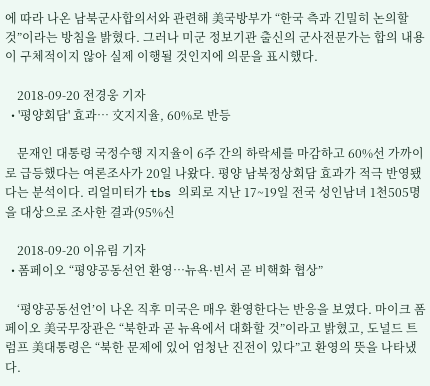에 따라 나온 남북군사합의서와 관련해 美국방부가 “한국 측과 긴밀히 논의할 것”이라는 방침을 밝혔다. 그러나 미군 정보기관 출신의 군사전문가는 합의 내용이 구체적이지 않아 실제 이행될 것인지에 의문을 표시했다.

    2018-09-20 전경웅 기자
  • '평양회담' 효과… 文지지율, 60%로 반등

    문재인 대통령 국정수행 지지율이 6주 간의 하락세를 마감하고 60%선 가까이로 급등했다는 여론조사가 20일 나왔다. 평양 남북정상회담 효과가 적극 반영됐다는 분석이다. 리얼미터가 tbs 의뢰로 지난 17~19일 전국 성인남녀 1천505명을 대상으로 조사한 결과(95%신

    2018-09-20 이유림 기자
  • 폼페이오 “평양공동선언 환영…뉴욕·빈서 곧 비핵화 협상”

    ‘평양공동선언’이 나온 직후 미국은 매우 환영한다는 반응을 보였다. 마이크 폼페이오 美국무장관은 “북한과 곧 뉴욕에서 대화할 것”이라고 밝혔고, 도널드 트럼프 美대통령은 “북한 문제에 있어 엄청난 진전이 있다”고 환영의 뜻을 나타냈다.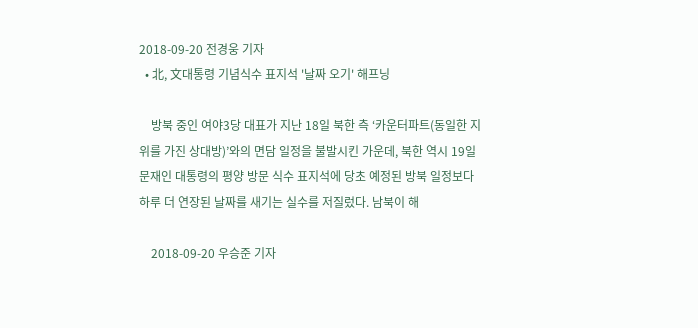2018-09-20 전경웅 기자
  • 北, 文대통령 기념식수 표지석 '날짜 오기' 해프닝

    방북 중인 여야3당 대표가 지난 18일 북한 측 ‘카운터파트(동일한 지위를 가진 상대방)’와의 면담 일정을 불발시킨 가운데, 북한 역시 19일 문재인 대통령의 평양 방문 식수 표지석에 당초 예정된 방북 일정보다 하루 더 연장된 날짜를 새기는 실수를 저질렀다. 남북이 해

    2018-09-20 우승준 기자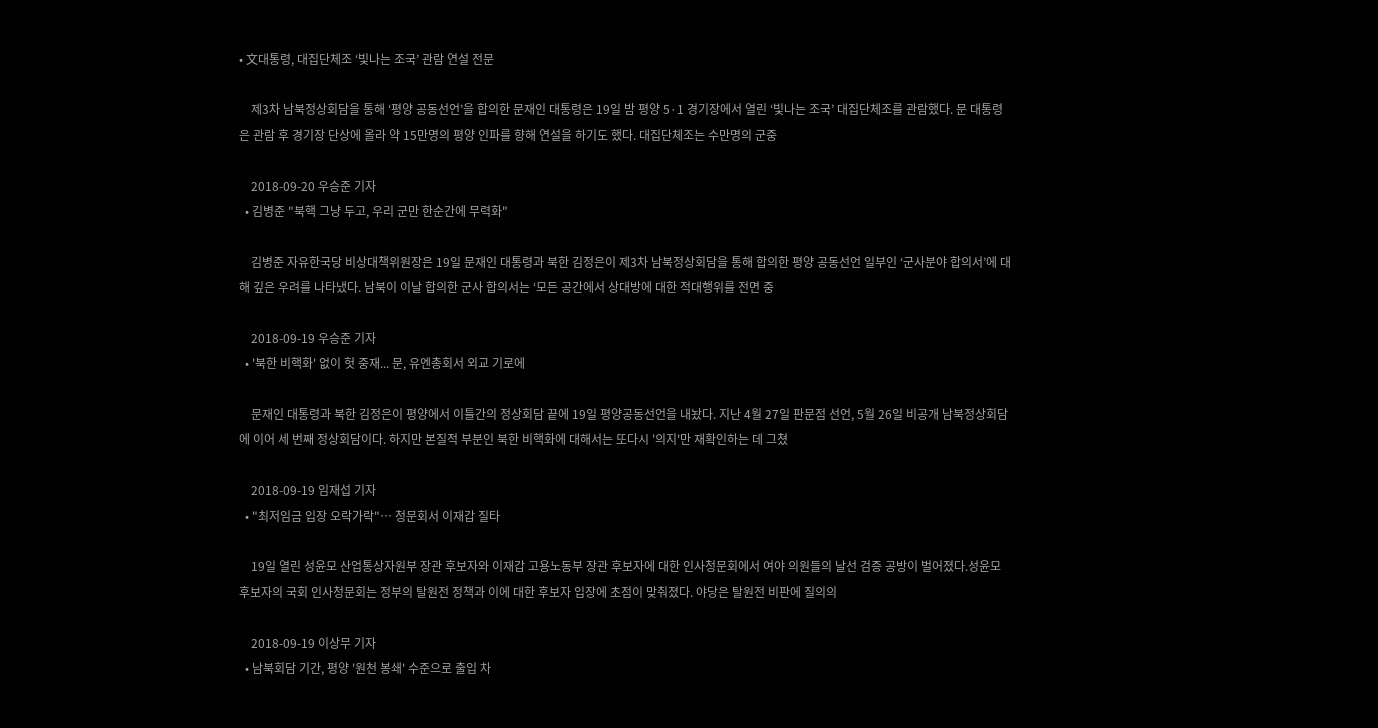• 文대통령, 대집단체조 ‘빛나는 조국’ 관람 연설 전문

    제3차 남북정상회담을 통해 ‘평양 공동선언’을 합의한 문재인 대통령은 19일 밤 평양 5·1 경기장에서 열린 ‘빛나는 조국’ 대집단체조를 관람했다. 문 대통령은 관람 후 경기장 단상에 올라 약 15만명의 평양 인파를 향해 연설을 하기도 했다. 대집단체조는 수만명의 군중

    2018-09-20 우승준 기자
  • 김병준 "북핵 그냥 두고, 우리 군만 한순간에 무력화"

    김병준 자유한국당 비상대책위원장은 19일 문재인 대통령과 북한 김정은이 제3차 남북정상회담을 통해 합의한 평양 공동선언 일부인 ‘군사분야 합의서’에 대해 깊은 우려를 나타냈다. 남북이 이날 합의한 군사 합의서는 ‘모든 공간에서 상대방에 대한 적대행위를 전면 중

    2018-09-19 우승준 기자
  • '북한 비핵화' 없이 헛 중재... 문, 유엔총회서 외교 기로에

    문재인 대통령과 북한 김정은이 평양에서 이틀간의 정상회담 끝에 19일 평양공동선언을 내놨다. 지난 4월 27일 판문점 선언, 5월 26일 비공개 남북정상회담에 이어 세 번째 정상회담이다. 하지만 본질적 부분인 북한 비핵화에 대해서는 또다시 '의지'만 재확인하는 데 그쳤

    2018-09-19 임재섭 기자
  • "최저임금 입장 오락가락"… 청문회서 이재갑 질타

    19일 열린 성윤모 산업통상자원부 장관 후보자와 이재갑 고용노동부 장관 후보자에 대한 인사청문회에서 여야 의원들의 날선 검증 공방이 벌어졌다.성윤모 후보자의 국회 인사청문회는 정부의 탈원전 정책과 이에 대한 후보자 입장에 초점이 맞춰졌다. 야당은 탈원전 비판에 질의의

    2018-09-19 이상무 기자
  • 남북회담 기간, 평양 '원천 봉쇄' 수준으로 출입 차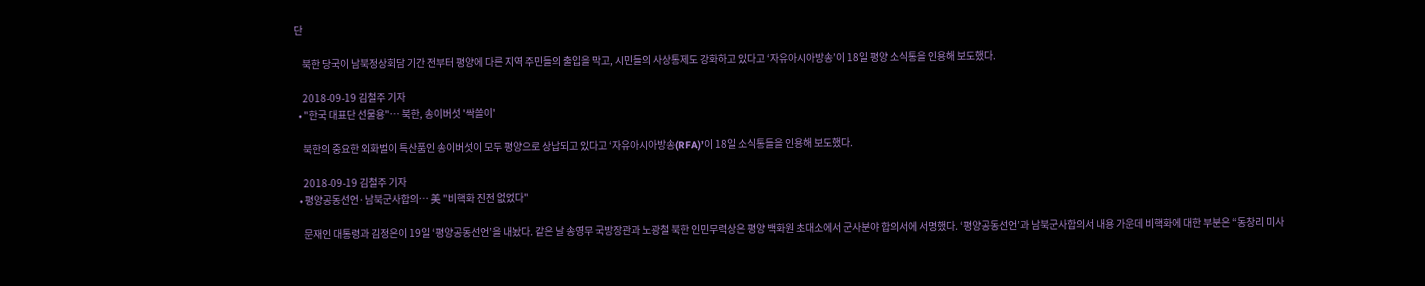단

    북한 당국이 남북정상회담 기간 전부터 평양에 다른 지역 주민들의 출입을 막고, 시민들의 사상통제도 강화하고 있다고 ‘자유아시아방송’이 18일 평양 소식통을 인용해 보도했다.

    2018-09-19 김철주 기자
  • "한국 대표단 선물용"… 북한, 송이버섯 '싹쓸이'

    북한의 중요한 외화벌이 특산품인 송이버섯이 모두 평양으로 상납되고 있다고 ‘자유아시아방송(RFA)’이 18일 소식통들을 인용해 보도했다.

    2018-09-19 김철주 기자
  • 평양공동선언·남북군사합의… 美 "비핵화 진전 없었다"

    문재인 대통령과 김정은이 19일 ‘평양공동선언’을 내놨다. 같은 날 송영무 국방장관과 노광철 북한 인민무력상은 평양 백화원 초대소에서 군사분야 합의서에 서명했다. ‘평양공동선언’과 남북군사합의서 내용 가운데 비핵화에 대한 부분은 “동창리 미사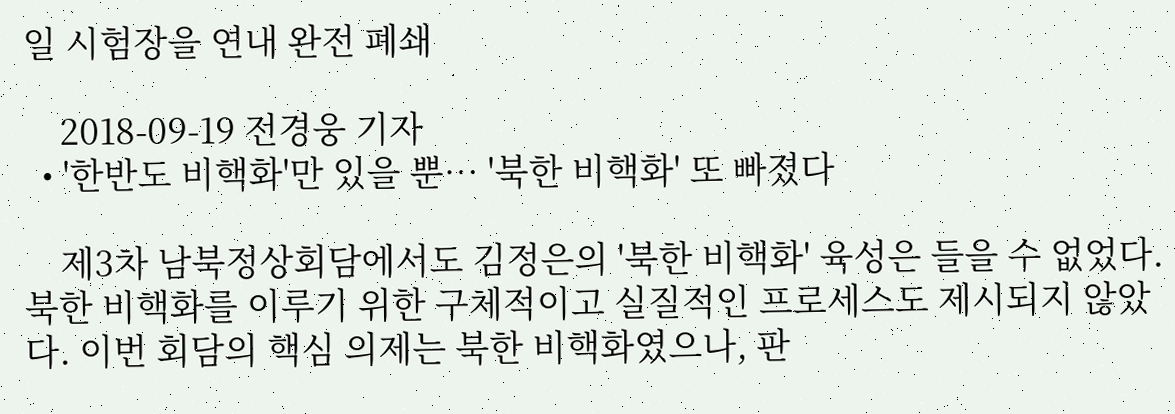일 시험장을 연내 완전 폐쇄

    2018-09-19 전경웅 기자
  • '한반도 비핵화'만 있을 뿐… '북한 비핵화' 또 빠졌다

    제3차 남북정상회담에서도 김정은의 '북한 비핵화' 육성은 들을 수 없었다. 북한 비핵화를 이루기 위한 구체적이고 실질적인 프로세스도 제시되지 않았다. 이번 회담의 핵심 의제는 북한 비핵화였으나, 판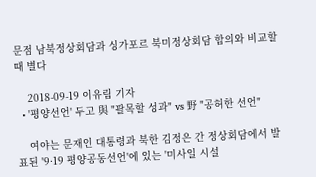문점 남북정상회담과 싱가포르 북미정상회담 합의와 비교할 때 별다

    2018-09-19 이유림 기자
  • '평양선언' 두고 與 "괄목할 성과" vs 野 "공허한 선언"

    여야는 문재인 대통령과 북한 김정은 간 정상회담에서 발표된 '9·19 평양공동선언'에 있는 '미사일 시설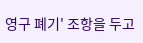영구 폐기' 조항을 두고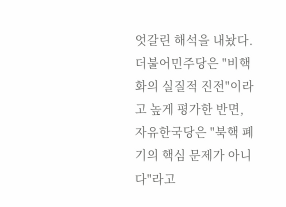엇갈린 해석을 내놨다. 더불어민주당은 "비핵화의 실질적 진전"이라고 높게 평가한 반면, 자유한국당은 "북핵 폐기의 핵심 문제가 아니다"라고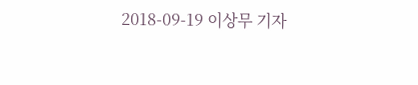2018-09-19 이상무 기자